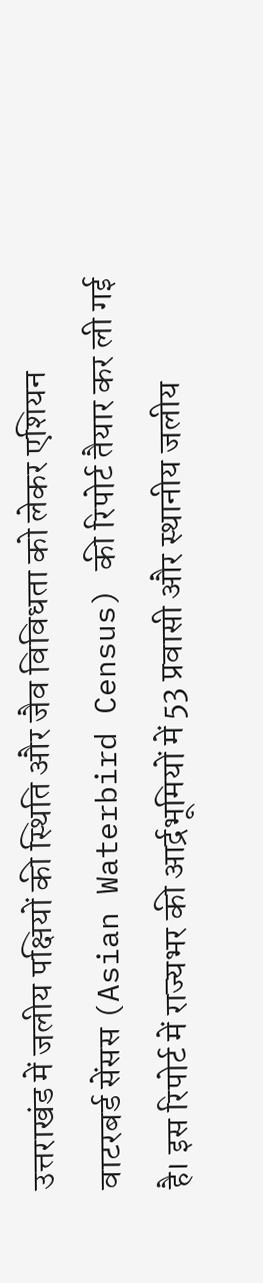उत्तराखंड में जलीय पक्षियों की स्थिति और जैव विविधता को लेकर एशियन वाटरबर्ड सेंसस (Asian Waterbird Census) की रिपोर्ट तैयार कर ली गई है। इस रिपोर्ट में राज्यभर की आर्द्रभूमियों में 53 प्रवासी और स्थानीय जलीय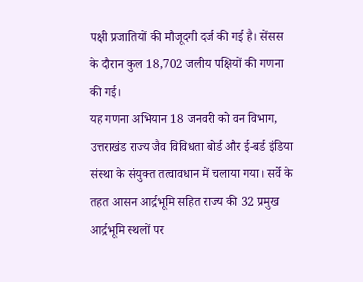पक्षी प्रजातियों की मौजूदगी दर्ज की गई है। सेंसस के दौरान कुल 18,702 जलीय पक्षियों की गणना की गई।
यह गणना अभियान 18 जनवरी को वन विभाग, उत्तराखंड राज्य जैव विविधता बोर्ड और ई-बर्ड इंडिया संस्था के संयुक्त तत्वावधान में चलाया गया। सर्वे के तहत आसन आर्द्रभूमि सहित राज्य की 32 प्रमुख आर्द्रभूमि स्थलों पर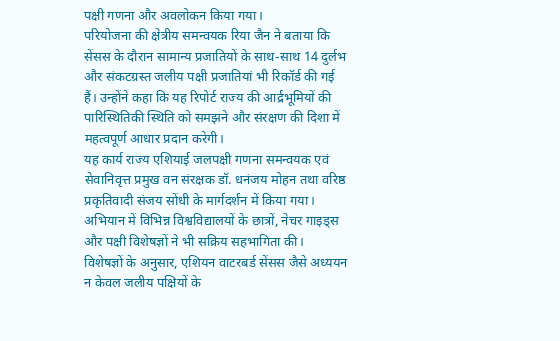पक्षी गणना और अवलोकन किया गया।
परियोजना की क्षेत्रीय समन्वयक रिया जैन ने बताया कि सेंसस के दौरान सामान्य प्रजातियों के साथ-साथ 14 दुर्लभ और संकटग्रस्त जलीय पक्षी प्रजातियां भी रिकॉर्ड की गई हैं। उन्होंने कहा कि यह रिपोर्ट राज्य की आर्द्रभूमियों की पारिस्थितिकी स्थिति को समझने और संरक्षण की दिशा में महत्वपूर्ण आधार प्रदान करेगी।
यह कार्य राज्य एशियाई जलपक्षी गणना समन्वयक एवं सेवानिवृत्त प्रमुख वन संरक्षक डॉ. धनंजय मोहन तथा वरिष्ठ प्रकृतिवादी संजय सोंधी के मार्गदर्शन में किया गया। अभियान में विभिन्न विश्वविद्यालयों के छात्रों, नेचर गाइड्स और पक्षी विशेषज्ञों ने भी सक्रिय सहभागिता की।
विशेषज्ञों के अनुसार, एशियन वाटरबर्ड सेंसस जैसे अध्ययन न केवल जलीय पक्षियों के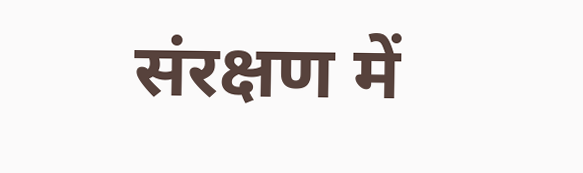संरक्षण में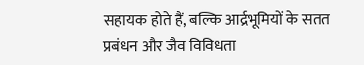सहायक होते हैं, बल्कि आर्द्रभूमियों के सतत प्रबंधन और जैव विविधता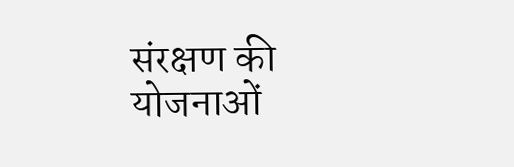संरक्षण की योजनाओं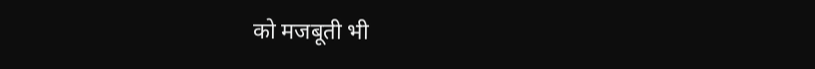को मजबूती भी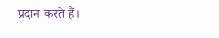प्रदान करते हैं।